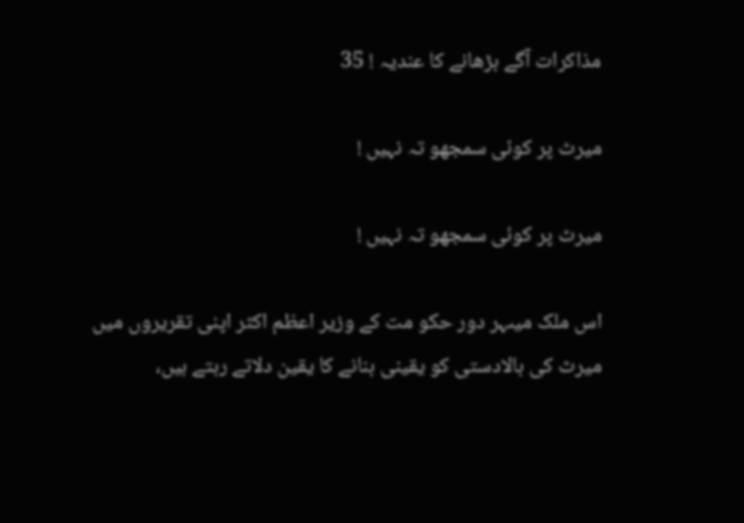مذاکرات آگے بڑھانے کا عندیہ ! 35

میرٹ پر کوئی سمجھو تہ نہیں !

میرٹ پر کوئی سمجھو تہ نہیں !

اس ملک میںہر دور حکو مت کے وزیر اعظم اکثر اپنی تقریروں میں میرٹ کی بالادستی کو یقینی بنانے کا یقین دلاتے رہتے ہیں،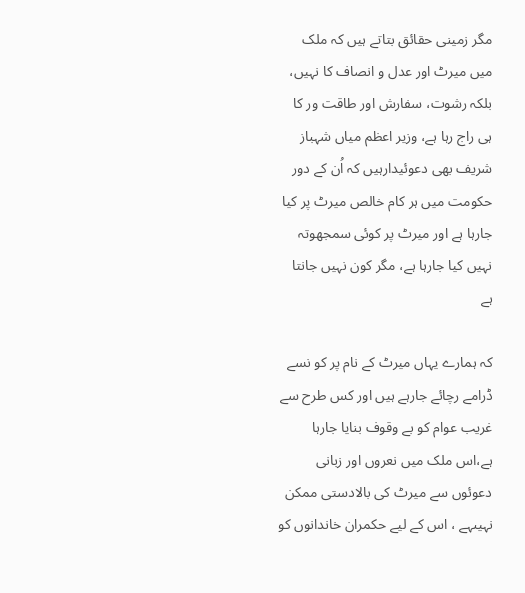مگر زمینی حقائق بتاتے ہیں کہ ملک میں میرٹ اور عدل و انصاف کا نہیں، بلکہ رشوت، سفارش اور طاقت ور کا ہی راج رہا ہے، وزیر اعظم میاں شہباز شریف بھی دعوئیدارہیں کہ اُن کے دور حکومت میں ہر کام خالص میرٹ پر کیا جارہا ہے اور میرٹ پر کوئی سمجھوتہ نہیں کیا جارہا ہے، مگر کون نہیں جانتا ہے

کہ ہمارے یہاں میرٹ کے نام پر کو نسے ڈرامے رچائے جارہے ہیں اور کس طرح سے غریب عوام کو بے وقوف بنایا جارہا ہے،اس ملک میں نعروں اور زبانی دعوئوں سے میرٹ کی بالادستی ممکن نہیںہے ، اس کے لیے حکمران خاندانوں کو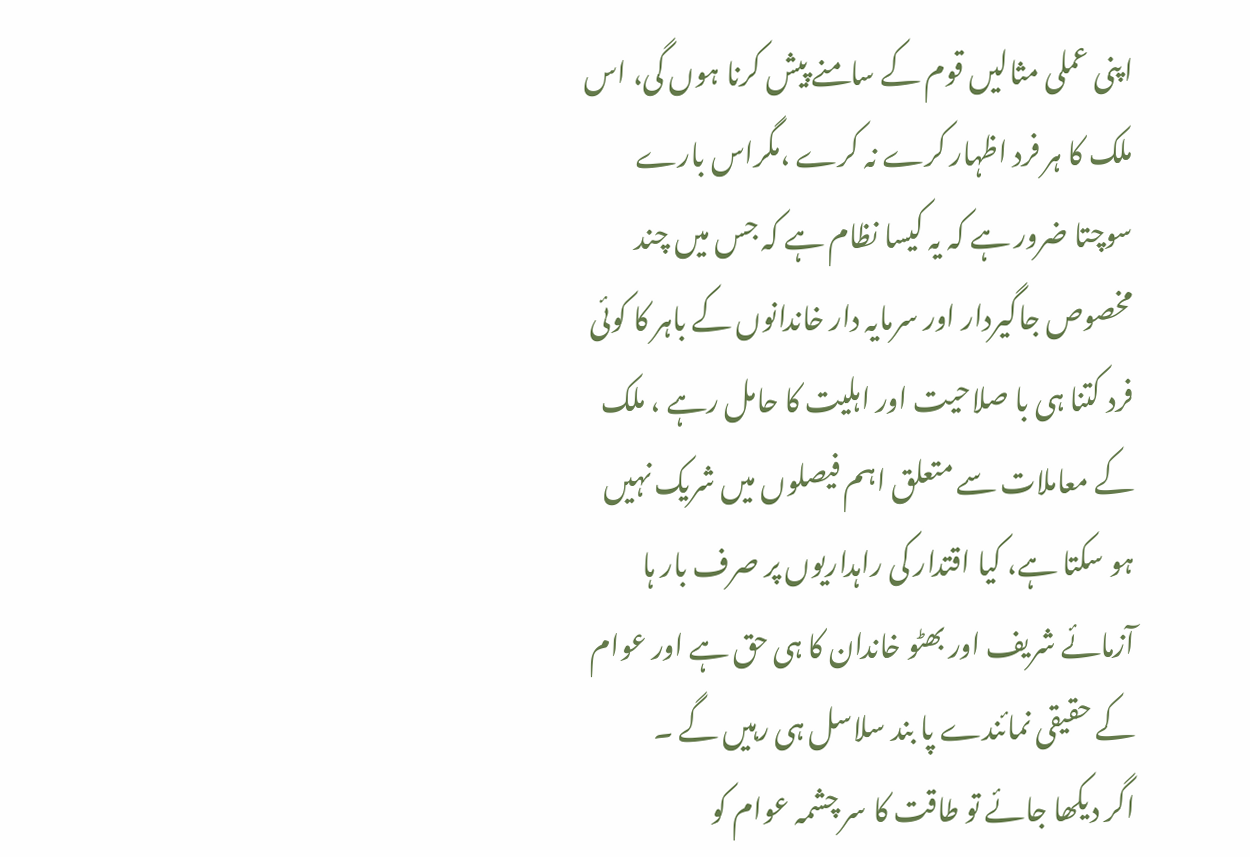اپنی عملی مثالیں قوم کے سامنے پیش کرنا ہوں گی، اس ملک کا ہر فرد اظہار کرے نہ کرے ،مگراس بارے سوچتا ضرور ہے کہ یہ کیسا نظام ہے کہ جس میں چند مخصوص جاگیردار اور سرمایہ دار خاندانوں کے باہر کا کوئی فرد کتنا ہی با صلاحیت اور اہلیت کا حامل رہے ، ملک کے معاملات سے متعلق اہم فیصلوں میں شریک نہیں ہو سکتا ہے، کیا اقتدار کی راہداریوں پر صرف بار ہا آزمائے شریف اور بھٹو خاندان کا ہی حق ہے اور عوام کے حقیقی نمائندے پا بند سلاسل ہی رہیں گے ۔
اگر دیکھا جائے تو طاقت کا سر چشمہ عوام کو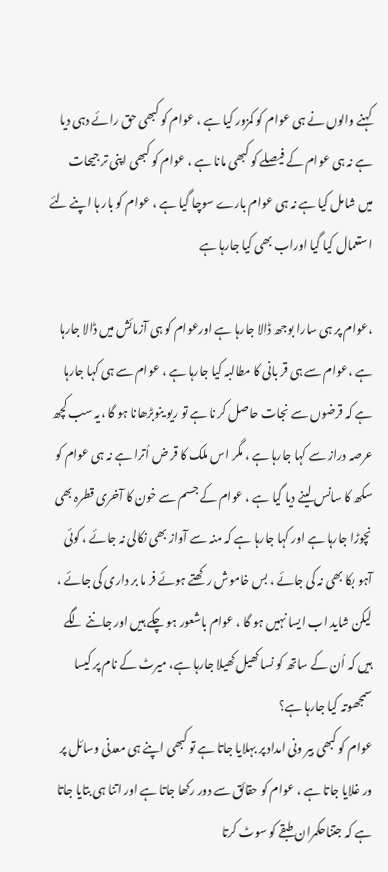کہنے والوں نے ہی عوام کو کمزور کیا ہے ، عوام کو کبھی حق رائے دہی دیا ہے نہ ہی عوام کے فیصلے کو کبھی مانا ہے ، عوام کو کبھی اپنی تر جیحات میں شامل کیا ہے نہ ہی عوام بارے سوچا گیا ہے ، عوام کو بار ہا اپنے لئے استعمال کیا گیا اوراب بھی کیا جارہا ہے

،عوام پر ہی سارا بوجھ ڈالا جارہا ہے اورعوام کو ہی آزمائش میں ڈالا جارہا ہے ،عوام سے ہی قر بانی کا مطالبہ کیا جارہا ہے ، عوام سے ہی کہا جارہا ہے کہ قرضوں سے نجات حاصل کر نا ہے تو ریو ینوبڑھانا ہو گا ،یہ سب کچھ عرصہ دراز سے کہا جارہا ہے ، مگر اس ملک کا قر ض اُترا ہے نہ ہی عوام کو سکھ کا سانس لینے دیا گیا ہے ، عوام کے جسم سے خون کا آخری قطرہ بھی نچوڑا جارہا ہے اور کہا جارہا ہے کہ منہ سے آواز بھی نکالی نہ جائے ، کوئی آہو بکا بھی نہ کی جائے ، بس خاموش رکھتے ہوئے فر ما بر داری کی جائے ، لیکن شاید اب ایسا نہیں ہو گا ، عوام باشعور ہو چکے ہیں اور جاننے لگے ہیں کہ اُن کے ساتھ کو نسا کھیل کھیلا جارہا ہے، میرٹ کے نام پر کیسا سمجھوتہ کیا جارہا ہے؟
عوام کو کبھی بیر ونی امداد پر بہلایا جاتا ہے تو کبھی اپنے ہی معدنی وسائل پر ور غلایا جاتا ہے ، عوام کو حقائق سے دور رکھا جاتا ہے اور اتنا ہی بتایا جاتا ہے کہ جتناحکمران طبقے کو سوٹ کرتا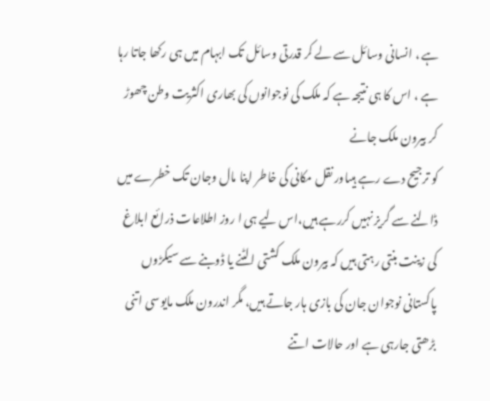ہے ، انسانی وسائل سے لے کر قدرتی وسائل تک ابہام میں ہی رکھا جاتا رہا ہے ، اس کا ہی نتیجہ ہے کہ ملک کی نوجوانوں کی بھاری اکثریت وطن چھوڑ کر بیرون ملک جانے
کو ترجیح دے رہے ہیںاور نقل مکانی کی خاطر اپنا مال وجان تک خطرے میں ڈالنے سے گریز نہیں کررہے ہیں،اس لیے ہی ا روز اطلاعات ذرائع ابلاغ کی زینت بنتی رہتی ہیں کہ بیرون ملک کشتی الٹنے یا ڈوبنے سے سیکڑوں پاکستانی نوجوان جان کی بازی ہار جاتے ہیں، مگر اندرون ملک مایوسی اتنی بڑھتی جارہی ہے اور حالات اتنے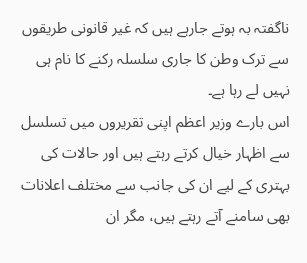ناگفتہ بہ ہوتے جارہے ہیں کہ غیر قانونی طریقوں سے ترک وطن کا جاری سلسلہ رکنے کا نام ہی نہیں لے رہا ہے۔
اس بارے وزیر اعظم اپنی تقریروں میں تسلسل سے اظہار خیال کرتے رہتے ہیں اور حالات کی بہتری کے لیے ان کی جانب سے مختلف اعلانات بھی سامنے آتے رہتے ہیں، مگر ان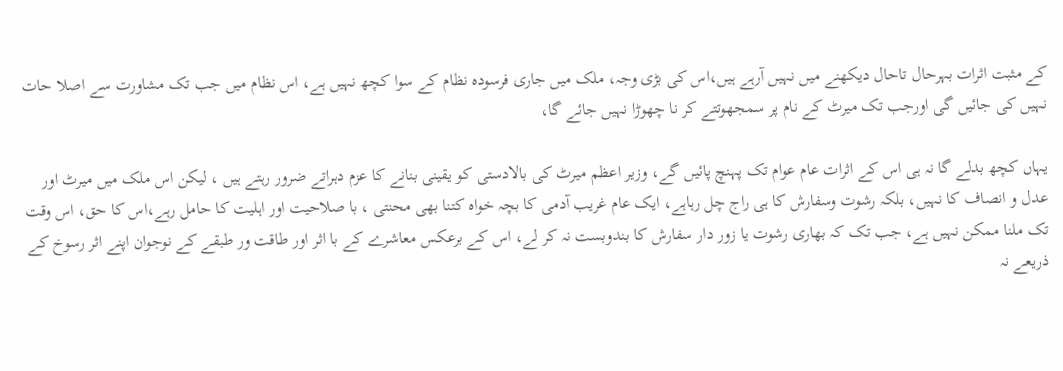کے مثبت اثرات بہرحال تاحال دیکھنے میں نہیں آرہے ہیں،اس کی بڑی وجہ، ملک میں جاری فرسودہ نظام کے سوا کچھ نہیں ہے، اس نظام میں جب تک مشاورت سے اصلا حات نہیں کی جائیں گی اورجب تک میرٹ کے نام پر سمجھوتتے کر نا چھوڑا نہیں جائے گا،

یہاں کچھ بدلے گا نہ ہی اس کے اثرات عام عوام تک پہنچ پائیں گے، وزیر اعظم میرٹ کی بالادستی کو یقینی بنانے کا عزم دہراتے ضرور رہتے ہیں ، لیکن اس ملک میں میرٹ اور عدل و انصاف کا نہیں، بلکہ رشوت وسفارش کا ہی راج چل رہاہے، ایک عام غریب آدمی کا بچہ خواہ کتنا بھی محنتی ، با صلاحیت اور اہلیت کا حامل رہے،اس کا حق، اس وقت تک ملنا ممکن نہیں ہے، جب تک کہ بھاری رشوت یا زور دار سفارش کا بندوبست نہ کر لے، اس کے برعکس معاشرے کے با اثر اور طاقت ور طبقے کے نوجوان اپنے اثر رسوخ کے ذریعے نہ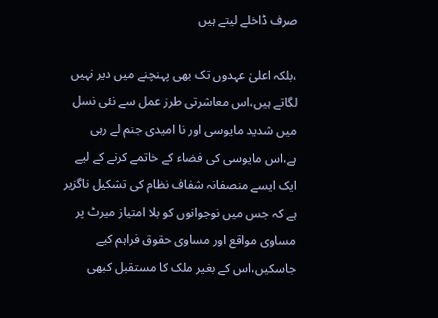صرف ڈاخلے لیتے ہیں

،بلکہ اعلیٰ عہدوں تک بھی پہنچنے میں دیر نہیں لگاتے ہیں،اس معاشرتی طرز عمل سے نئی نسل میں شدید مایوسی اور نا امیدی جنم لے رہی ہے،اس مایوسی کی فضاء کے خاتمے کرنے کے لیے ایک ایسے منصفانہ شفاف نظام کی تشکیل ناگزیر ہے کہ جس میں نوجوانوں کو بلا امتیاز میرٹ پر مساوی مواقع اور مساوی حقوق فراہم کیے جاسکیں،اس کے بغیر ملک کا مستقبل کبھی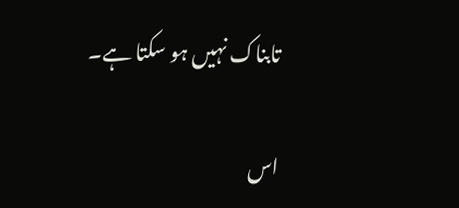تابناک نہیں ہو سکتا ہے۔

اس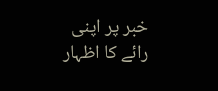خبر پر اپنی رائے کا اظہار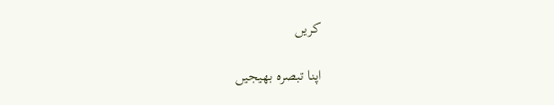کریں

اپنا تبصرہ بھیجیں